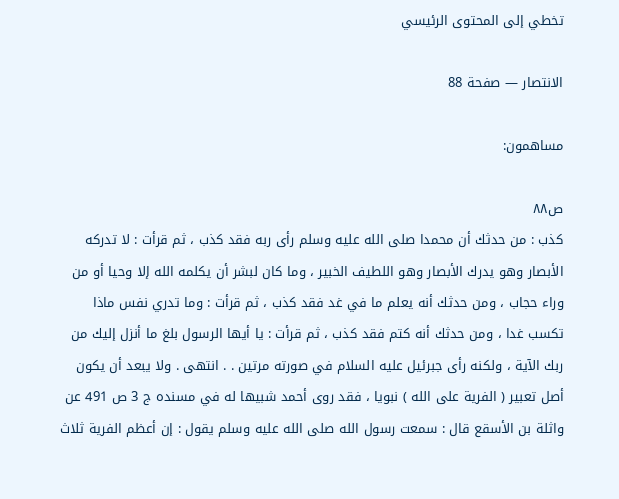تخطي إلى المحتوى الرئيسي

الانتصار — صفحة 88

مساهمون:

ص٨٨
كذب : من حدثك أن محمدا صلى الله عليه وسلم رأى ربه فقد كذب ، ثم قرأت : لا تدركه الأبصار وهو يدرك الأبصار وهو اللطيف الخبير ، وما كان لبشر أن يكلمه الله إلا وحيا أو من وراء حجاب ، ومن حدثك أنه يعلم ما في غد فقد كذب ، ثم قرأت : وما تدري نفس ماذا تكسب غدا ، ومن حدثك أنه كتم فقد كذب ، ثم قرأت : يا أيها الرسول بلغ ما أنزل إليك من ربك الآية ، ولكنه رأى جبرئيل عليه السلام في صورته مرتين . . انتهى . ولا يبعد أن يكون أصل تعبير ( الفرية على الله ) نبويا ، فقد روى أحمد شبيها له في مسنده ج 3 ص 491 عن واثلة بن الأسقع قال : سمعت رسول الله صلى الله عليه وسلم يقول : إن أعظم الفرية ثلاث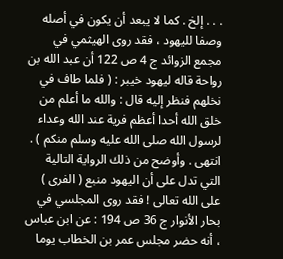. . . إلخ . كما لا يبعد أن يكون في أصله وصفا لليهود ، فقد روى الهيثمي في مجمع الزوائد ج 4 ص 122 أن عبد الله بن رواحة قاله ليهود خيبر : ( فلما طاف في نخلهم فنظر إليه قال : والله ما أعلم من خلق الله أحدا أعظم فرية عند الله وعداء لرسول الله صلى الله عليه وسلم منكم ) . انتهى . وأوضح من ذلك الرواية التالية التي تدل على أن اليهود منبع ( الفرى ) على الله تعالى ! فقد روى المجلسي في بحار الأنوار ج 36 ص 194 : عن ابن عباس ، أنه حضر مجلس عمر بن الخطاب يوما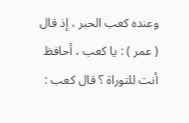وعنده كعب الحبر ، إذ قال ( عمر ) : يا كعب ، أحافظ أنت للتوراة ؟ قال كعب :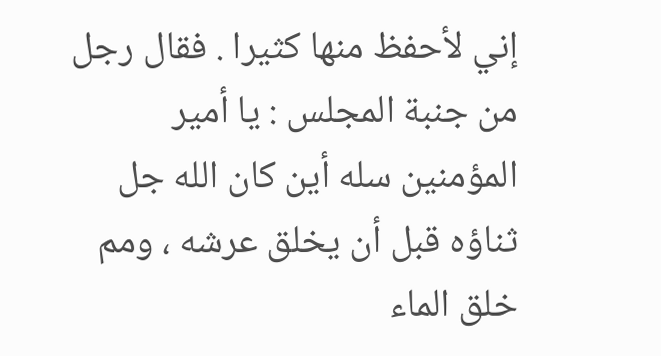إني لأحفظ منها كثيرا . فقال رجل من جنبة المجلس : يا أمير المؤمنين سله أين كان الله جل ثناؤه قبل أن يخلق عرشه ، ومم خلق الماء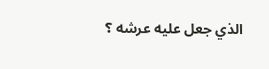الذي جعل عليه عرشه ؟